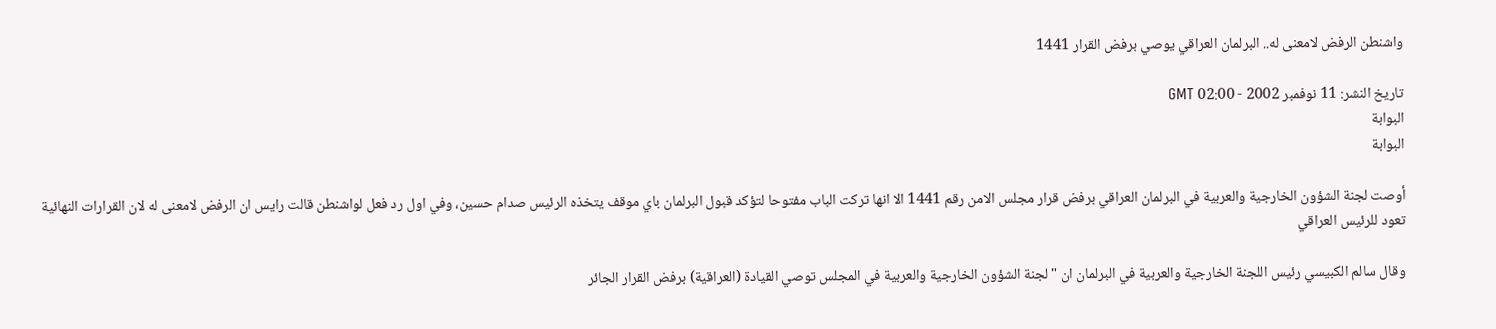واشنطن الرفض لامعنى له.. البرلمان العراقي يوصي برفض القرار 1441

تاريخ النشر: 11 نوفمبر 2002 - 02:00 GMT
البوابة
البوابة

أوصت لجنة الشؤون الخارجية والعربية في البرلمان العراقي برفض قرار مجلس الامن رقم 1441 الا انها تركت الباب مفتوحا لتؤكد قبول البرلمان باي موقف يتخذه الرئيس صدام حسين، وفي اول رد فعل لواشنطن قالت رايس ان الرفض لامعنى له لان القرارات النهائية تعود للرئيس العراقي

وقال سالم الكبيسي رئيس اللجنة الخارجية والعربية في البرلمان ان "لجنة الشؤون الخارجية والعربية في المجلس توصي القيادة (العراقية) برفض القرار الجائر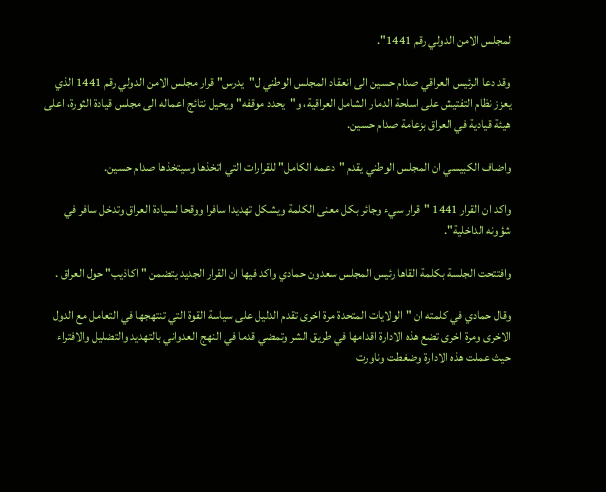لمجلس الامن الدولي رقم 1441".

وقد دعا الرئيس العراقي صدام حسين الى انعقاد المجلس الوطني ل"يدرس" قرار مجلس الامن الدولي رقم 1441 الذي يعزز نظام التفتيش على اسلحة الدمار الشامل العراقية، و"يحدد موقفه" ويحيل نتائج اعماله الى مجلس قيادة الثورة، اعلى هيئة قيادية في العراق بزعامة صدام حسين.

واضاف الكبيسي ان المجلس الوطني يقدم "دعمه الكامل" للقرارات التي اتخذها وسيتخذها صدام حسين.

واكد ان القرار 1441 "قرار سيء وجائر بكل معنى الكلمة ويشكل تهديدا سافرا ووقحا لسيادة العراق وتدخل سافر في شؤونه الداخلية".

وافتتحت الجلسة بكلمة القاها رئيس المجلس سعدون حمادي واكد فيها ان القرار الجديد يتضمن "اكاذيب" حول العراق .

وقال حمادي في كلمته ان "الولايات المتحدة مرة اخرى تقدم الدليل على سياسة القوة التي تنتهجها في التعامل مع الدول الاخرى ومرة اخرى تضع هذه الادارة اقدامها في طريق الشر وتمضي قدما في النهج العدواني بالتهديد والتضليل والافتراء حيث عملت هذه الادارة وضغطت وناورت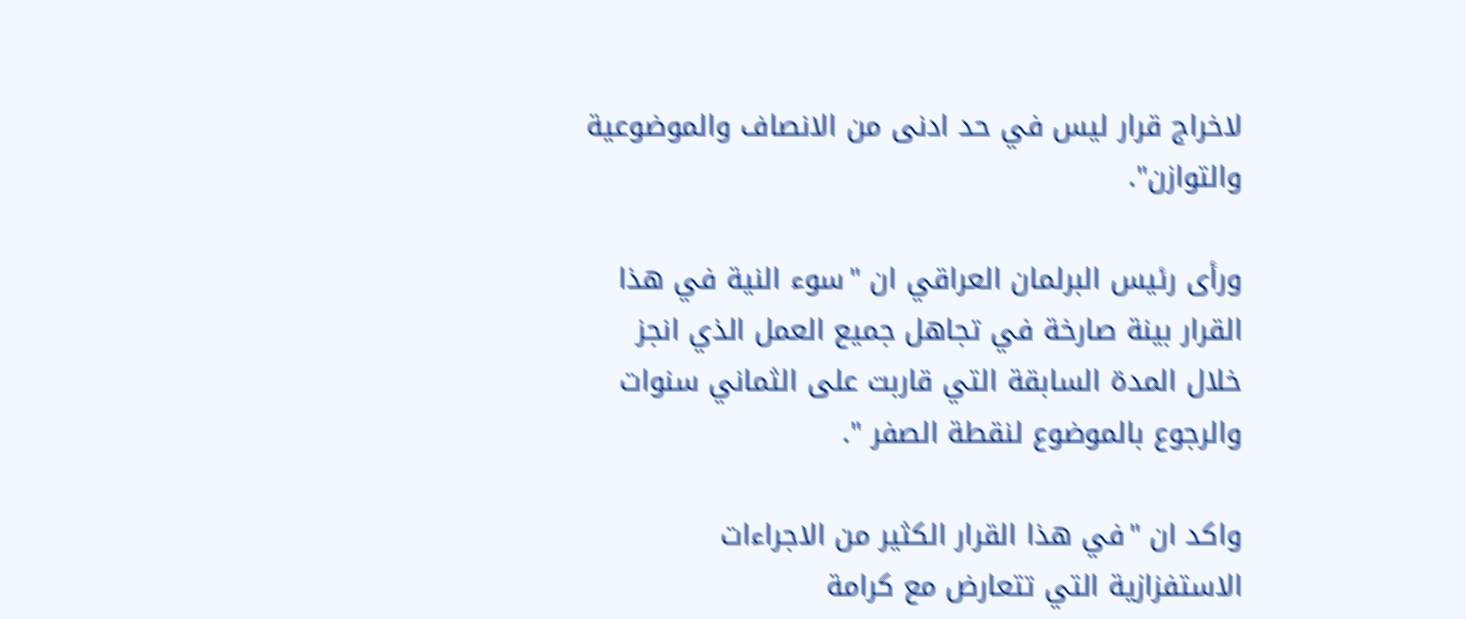لاخراج قرار ليس في حد ادنى من الانصاف والموضوعية والتوازن".

ورأى رئيس البرلمان العراقي ان "سوء النية في هذا القرار بينة صارخة في تجاهل جميع العمل الذي انجز خلال المدة السابقة التي قاربت على الثماني سنوات والرجوع بالموضوع لنقطة الصفر ".

واكد ان "في هذا القرار الكثير من الاجراءات الاستفزازية التي تتعارض مع كرامة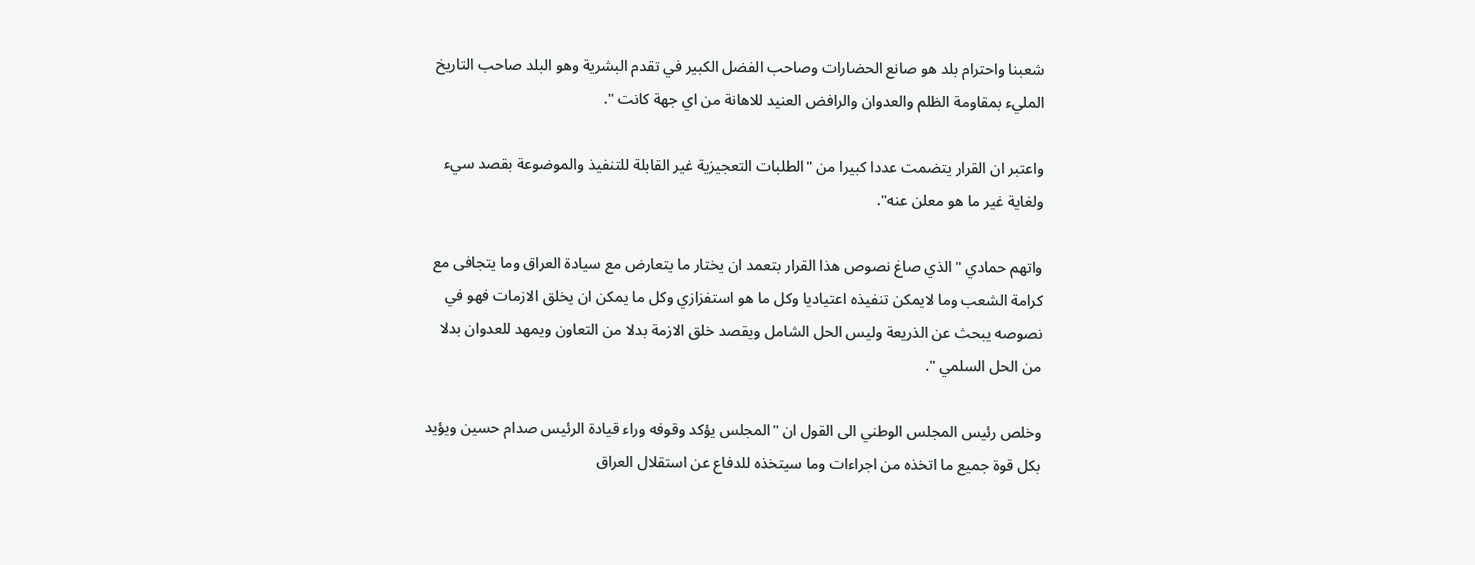شعبنا واحترام بلد هو صانع الحضارات وصاحب الفضل الكبير في تقدم البشرية وهو البلد صاحب التاريخ المليء بمقاومة الظلم والعدوان والرافض العنيد للاهانة من اي جهة كانت ".

واعتبر ان القرار يتضمت عددا كبيرا من "الطلبات التعجيزية غير القابلة للتنفيذ والموضوعة بقصد سيء ولغاية غير ما هو معلن عنه".

واتهم حمادي "الذي صاغ نصوص هذا القرار بتعمد ان يختار ما يتعارض مع سيادة العراق وما يتجافى مع كرامة الشعب وما لايمكن تنفيذه اعتياديا وكل ما هو استفزازي وكل ما يمكن ان يخلق الازمات فهو في نصوصه يبحث عن الذريعة وليس الحل الشامل ويقصد خلق الازمة بدلا من التعاون ويمهد للعدوان بدلا من الحل السلمي ".

وخلص رئيس المجلس الوطني الى القول ان "المجلس يؤكد وقوفه وراء قيادة الرئيس صدام حسين ويؤيد بكل قوة جميع ما اتخذه من اجراءات وما سيتخذه للدفاع عن استقلال العراق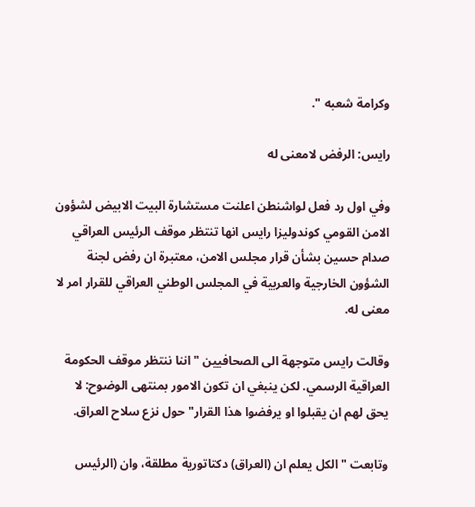وكرامة شعبه ".

رايس: الرفض لامعنى له

وفي اول رد فعل لواشنطن اعلنت مستشارة البيت الابيض لشؤون الامن القومي كوندوليزا رايس انها تنتظر موقف الرئيس العراقي صدام حسين بشأن قرار مجلس الامن، معتبرة ان رفض لجنة الشؤون الخارجية والعربية في المجلس الوطني العراقي للقرار امر لا معنى له.

وقالت رايس متوجهة الى الصحافيين "اننا ننتظر موقف الحكومة العراقية الرسمي. لكن ينبغي ان تكون الامور بمنتهى الوضوح: لا يحق لهم ان يقبلوا او يرفضوا هذا القرار" حول نزع سلاح العراق.

وتابعت "الكل يعلم ان (العراق) دكتاتورية مطلقة، وان (الرئيس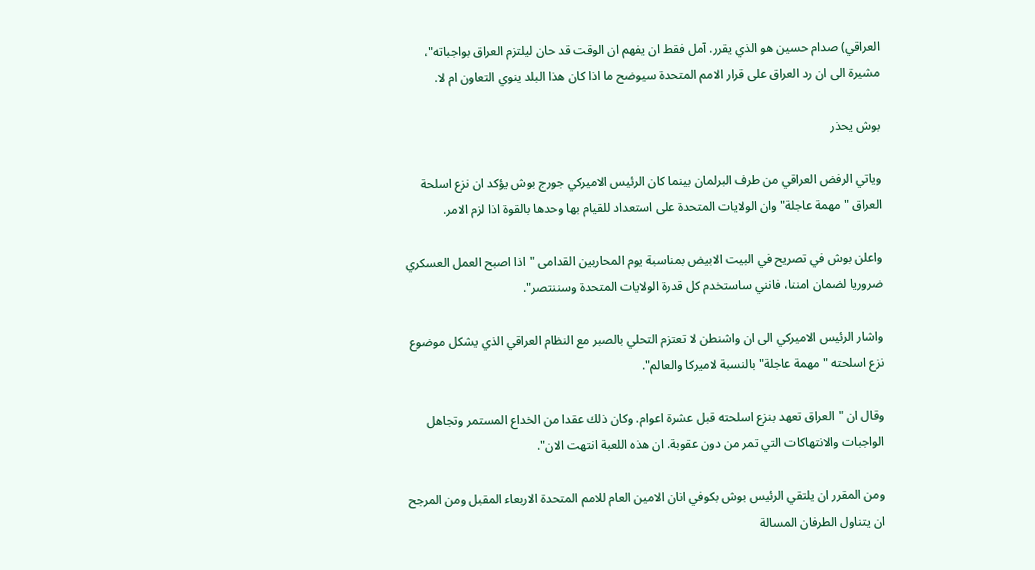العراقي) صدام حسين هو الذي يقرر. آمل فقط ان يفهم ان الوقت قد حان ليلتزم العراق بواجباته"، مشيرة الى ان رد العراق على قرار الامم المتحدة سيوضح ما اذا كان هذا البلد ينوي التعاون ام لا.

بوش يحذر

وياتي الرفض العراقي من طرف البرلمان بينما كان الرئيس الاميركي جورج بوش يؤكد ان نزع اسلحة العراق "مهمة عاجلة" وان الولايات المتحدة على استعداد للقيام بها وحدها بالقوة اذا لزم الامر.

واعلن بوش في تصريح في البيت الابيض بمناسبة يوم المحاربين القدامى "اذا اصبح العمل العسكري ضروريا لضمان امننا، فانني ساستخدم كل قدرة الولايات المتحدة وسننتصر".

واشار الرئيس الاميركي الى ان واشنطن لا تعتزم التحلي بالصبر مع النظام العراقي الذي يشكل موضوع نزع اسلحته "مهمة عاجلة" بالنسبة لاميركا والعالم".

وقال ان "العراق تعهد بنزع اسلحته قبل عشرة اعوام. وكان ذلك عقدا من الخداع المستمر وتجاهل الواجبات والانتهاكات التي تمر من دون عقوبة. ان هذه اللعبة انتهت الان".

ومن المقرر ان يلتقي الرئيس بوش بكوفي انان الامين العام للامم المتحدة الاربعاء المقبل ومن المرجح ان يتناول الطرفان المسالة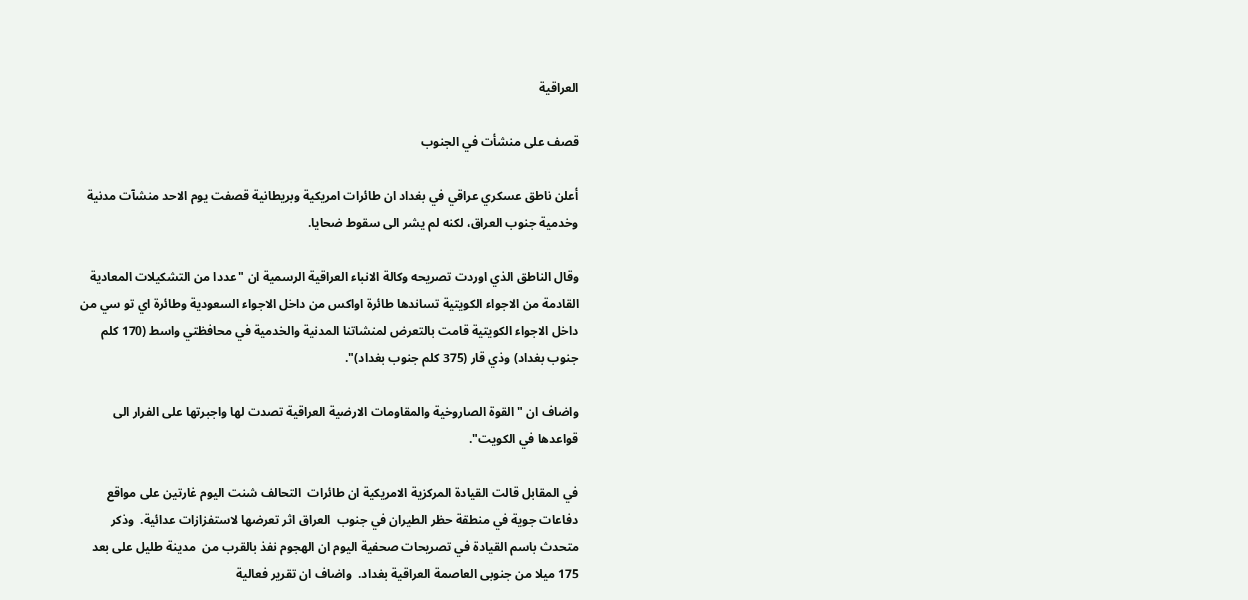العراقية

قصف على منشأت في الجنوب

أعلن ناطق عسكري عراقي في بغداد ان طائرات امريكية وبريطانية قصفت يوم الاحد منشآت مدنية وخدمية جنوب العراق، لكنه لم يشر الى سقوط ضحايا.

وقال الناطق الذي اوردت تصريحه وكالة الانباء العراقية الرسمية ان "عددا من التشكيلات المعادية القادمة من الاجواء الكويتية تساندها طائرة اواكس من داخل الاجواء السعودية وطائرة اي تو سي من داخل الاجواء الكويتية قامت بالتعرض لمنشاتنا المدنية والخدمية في محافظتي واسط (170 كلم جنوب بغداد) وذي قار (375 كلم جنوب بغداد)".

واضاف ان "القوة الصاروخية والمقاومات الارضية العراقية تصدت لها واجبرتها على الفرار الى قواعدها في الكويت".

في المقابل قالت القيادة المركزية الامريكية ان طائرات  التحالف شنت اليوم غارتين على مواقع دفاعات جوية في منطقة حظر الطيران في جنوب  العراق اثر تعرضها لاستفزازات عدائية.  وذكر متحدث باسم القيادة في تصريحات صحفية اليوم ان الهجوم نفذ بالقرب من  مدينة طليل على بعد 175 ميلا من جنوبى العاصمة العراقية بغداد.  واضاف ان تقرير فعالية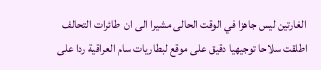الغارتين ليس جاهزا في الوقت الحالى مشيرا الى ان  طائرات التحالف اطلقت سلاحا توجيهيا دقيق على موقع لبطاريات سام العراقية ردا على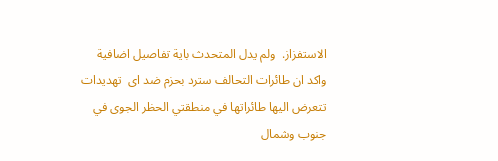الاستفزاز.  ولم يدل المتحدث باية تفاصيل اضافية واكد ان طائرات التحالف سترد بحزم ضد اى  تهديدات تتعرض اليها طائراتها في منطقتي الحظر الجوى في جنوب وشمال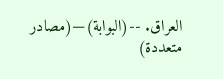العراق. --(البوابة)—(مصادر متعددة)